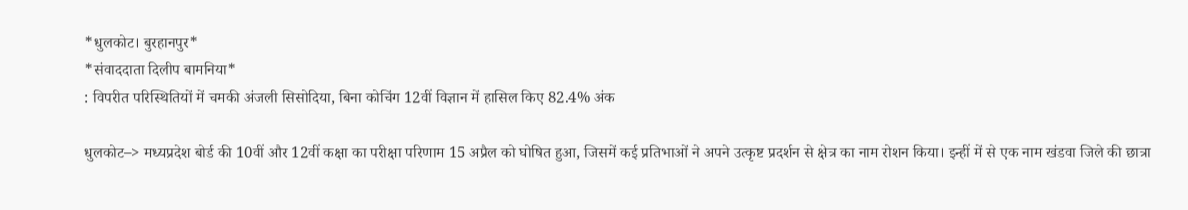*धुलकोट। बुरहानपुर*
*संवाददाता दिलीप बामनिया*
: विपरीत परिस्थितियों में चमकी अंजली सिसोदिया, बिना कोचिंग 12वीं विज्ञान में हासिल किए 82.4% अंक

धुलकोट–> मध्यप्रदेश बोर्ड की 10वीं और 12वीं कक्षा का परीक्षा परिणाम 15 अप्रैल को घोषित हुआ, जिसमें कई प्रतिभाओं ने अपने उत्कृष्ट प्रदर्शन से क्षेत्र का नाम रोशन किया। इन्हीं में से एक नाम खंडवा जिले की छात्रा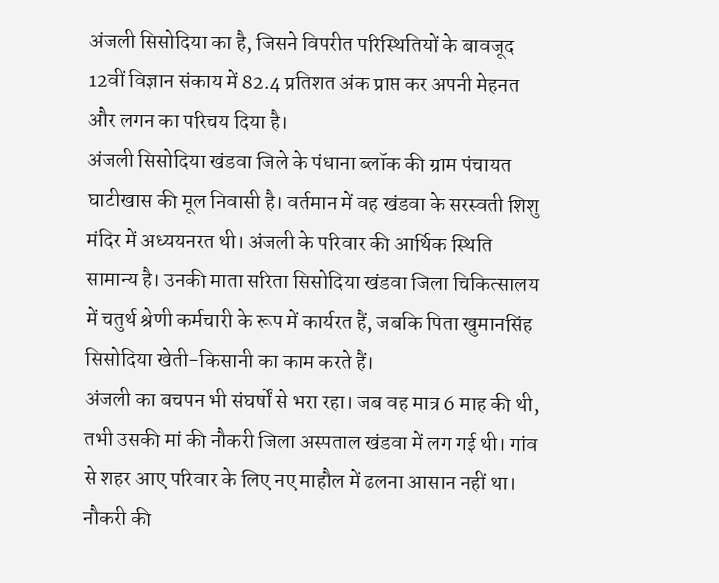अंजली सिसोदिया का है, जिसने विपरीत परिस्थितियों के बावजूद 12वीं विज्ञान संकाय में 82.4 प्रतिशत अंक प्राप्त कर अपनी मेहनत और लगन का परिचय दिया है।
अंजली सिसोदिया खंडवा जिले के पंधाना ब्लॉक की ग्राम पंचायत घाटीखास की मूल निवासी है। वर्तमान में वह खंडवा के सरस्वती शिशु मंदिर में अध्ययनरत थी। अंजली के परिवार की आर्थिक स्थिति सामान्य है। उनकी माता सरिता सिसोदिया खंडवा जिला चिकित्सालय में चतुर्थ श्रेणी कर्मचारी के रूप में कार्यरत हैं, जबकि पिता खुमानसिंह सिसोदिया खेती-किसानी का काम करते हैं।
अंजली का बचपन भी संघर्षों से भरा रहा। जब वह मात्र 6 माह की थी, तभी उसकी मां की नौकरी जिला अस्पताल खंडवा में लग गई थी। गांव से शहर आए परिवार के लिए नए माहौल में ढलना आसान नहीं था। नौकरी की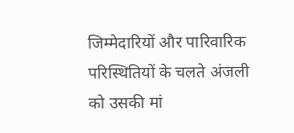जिम्मेदारियों और पारिवारिक परिस्थितियों के चलते अंजली को उसकी मां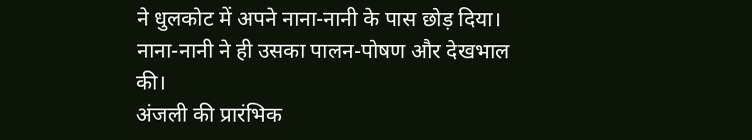ने धुलकोट में अपने नाना-नानी के पास छोड़ दिया। नाना-नानी ने ही उसका पालन-पोषण और देखभाल की।
अंजली की प्रारंभिक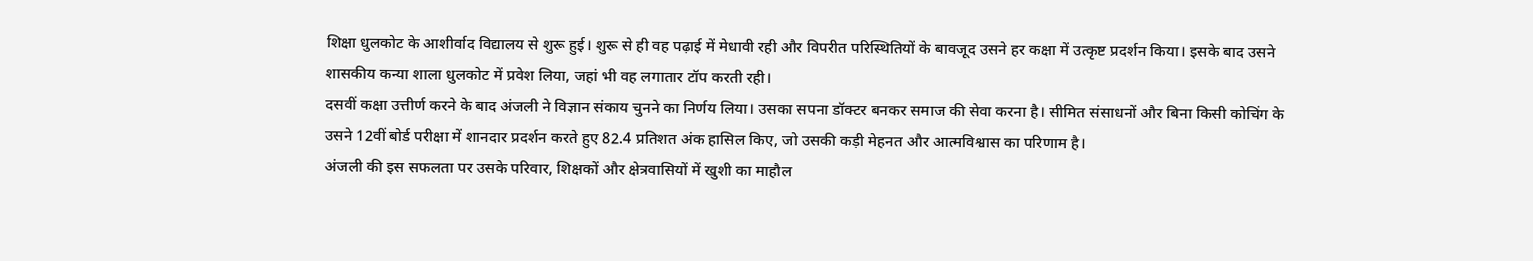शिक्षा धुलकोट के आशीर्वाद विद्यालय से शुरू हुई। शुरू से ही वह पढ़ाई में मेधावी रही और विपरीत परिस्थितियों के बावजूद उसने हर कक्षा में उत्कृष्ट प्रदर्शन किया। इसके बाद उसने शासकीय कन्या शाला धुलकोट में प्रवेश लिया, जहां भी वह लगातार टॉप करती रही।
दसवीं कक्षा उत्तीर्ण करने के बाद अंजली ने विज्ञान संकाय चुनने का निर्णय लिया। उसका सपना डॉक्टर बनकर समाज की सेवा करना है। सीमित संसाधनों और बिना किसी कोचिंग के उसने 12वीं बोर्ड परीक्षा में शानदार प्रदर्शन करते हुए 82.4 प्रतिशत अंक हासिल किए, जो उसकी कड़ी मेहनत और आत्मविश्वास का परिणाम है।
अंजली की इस सफलता पर उसके परिवार, शिक्षकों और क्षेत्रवासियों में खुशी का माहौल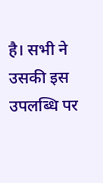है। सभी ने उसकी इस उपलब्धि पर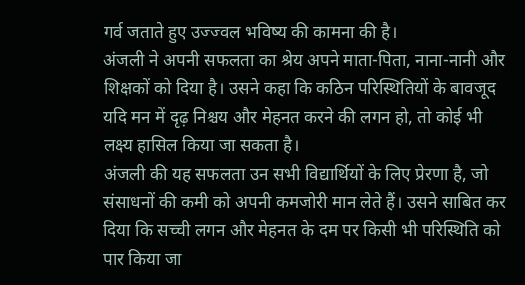गर्व जताते हुए उज्ज्वल भविष्य की कामना की है।
अंजली ने अपनी सफलता का श्रेय अपने माता-पिता, नाना-नानी और शिक्षकों को दिया है। उसने कहा कि कठिन परिस्थितियों के बावजूद यदि मन में दृढ़ निश्चय और मेहनत करने की लगन हो, तो कोई भी लक्ष्य हासिल किया जा सकता है।
अंजली की यह सफलता उन सभी विद्यार्थियों के लिए प्रेरणा है, जो संसाधनों की कमी को अपनी कमजोरी मान लेते हैं। उसने साबित कर दिया कि सच्ची लगन और मेहनत के दम पर किसी भी परिस्थिति को पार किया जा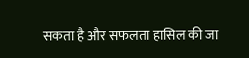सकता है और सफलता हासिल की जा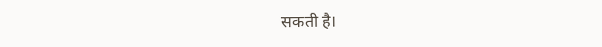सकती है।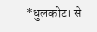*धुलकोट। से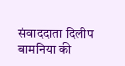संवाददाता दिलीप बामनिया की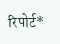रिपोर्ट*